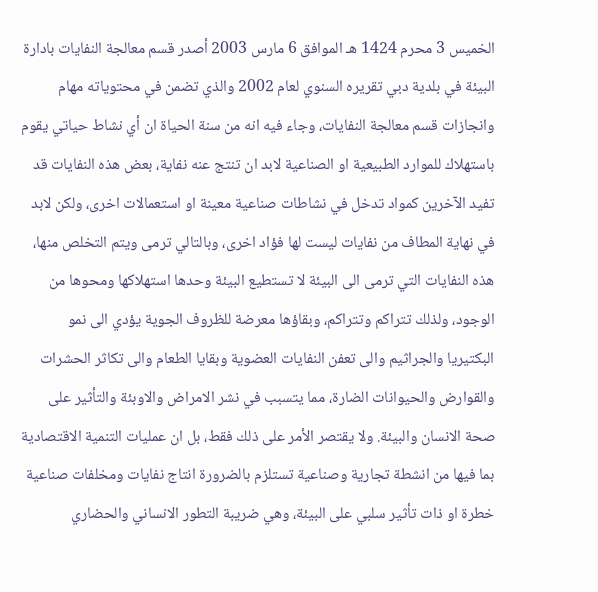الخميس 3 محرم 1424 هـ الموافق 6 مارس 2003 أصدر قسم معالجة النفايات بادارة البيئة في بلدية دبي تقريره السنوي لعام 2002 والذي تضمن في محتوياته مهام وانجازات قسم معالجة النفايات، وجاء فيه انه من سنة الحياة ان أي نشاط حياتي يقوم باستهلاك للموارد الطبيعية او الصناعية لابد ان تنتج عنه نفاية، بعض هذه النفايات قد تفيد الآخرين كمواد تدخل في نشاطات صناعية معينة او استعمالات اخرى، ولكن لابد في نهاية المطاف من نفايات ليست لها فؤاد اخرى، وبالتالي ترمى ويتم التخلص منها، هذه النفايات التي ترمى الى البيئة لا تستطيع البيئة وحدها استهلاكها ومحوها من الوجود، ولذلك تتراكم وتتراكم، وبقاؤها معرضة للظروف الجوية يؤدي الى نمو البكتيريا والجراثيم والى تعفن النفايات العضوية وبقايا الطعام والى تكاثر الحشرات والقوارض والحيوانات الضارة، مما يتسبب في نشر الامراض والاوبئة والتأثير على صحة الانسان والبيئة. ولا يقتصر الأمر على ذلك فقط، بل ان عمليات التنمية الاقتصادية بما فيها من انشطة تجارية وصناعية تستلزم بالضرورة انتاج نفايات ومخلفات صناعية خطرة او ذات تأثير سلبي على البيئة، وهي ضريبة التطور الانساني والحضاري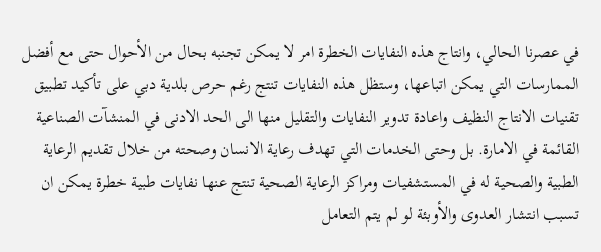في عصرنا الحالي، وانتاج هذه النفايات الخطرة امر لا يمكن تجنبه بحال من الأحوال حتى مع أفضل الممارسات التي يمكن اتباعها، وستظل هذه النفايات تنتج رغم حرص بلدية دبي على تأكيد تطبيق تقنيات الانتاج النظيف واعادة تدوير النفايات والتقليل منها الى الحد الادنى في المنشآت الصناعية القائمة في الامارة. بل وحتى الخدمات التي تهدف رعاية الانسان وصحته من خلال تقديم الرعاية الطبية والصحية له في المستشفيات ومراكز الرعاية الصحية تنتج عنها نفايات طبية خطرة يمكن ان تسبب انتشار العدوى والأوبئة لو لم يتم التعامل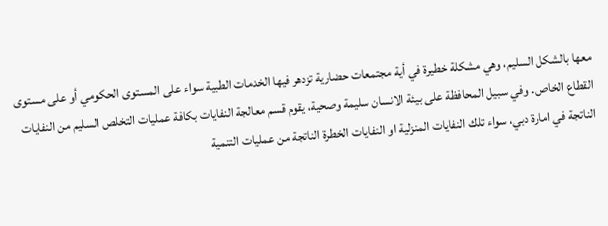معها بالشكل السليم، وهي مشكلة خطيرة في أية مجتمعات حضارية تزدهر فيها الخدمات الطبية سواء على المستوى الحكومي أو على مستوى القطاع الخاص. وفي سبيل المحافظة على بيئة الانسان سليمة وصحية، يقوم قسم معالجة النفايات بكافة عمليات التخلص السليم من النفايات الناتجة في امارة دبي، سواء تلك النفايات المنزلية او النفايات الخطرة الناتجة من عمليات التنمية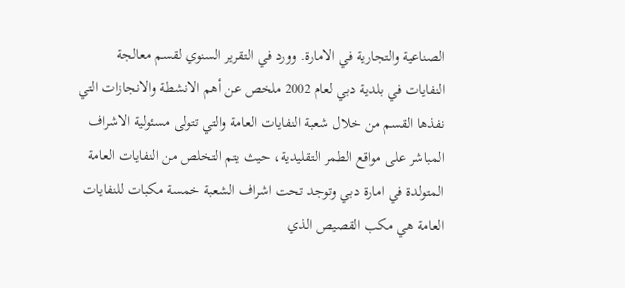الصناعية والتجارية في الامارة. وورد في التقرير السنوي لقسم معالجة النفايات في بلدية دبي لعام 2002 ملخص عن أهم الانشطة والانجازات التي نفذها القسم من خلال شعبة النفايات العامة والتي تتولى مسئولية الاشراف المباشر على مواقع الطمر التقليدية، حيث يتم التخلص من النفايات العامة المتولدة في امارة دبي وتوجد تحت اشراف الشعبة خمسة مكبات للنفايات العامة هي مكب القصيص الذي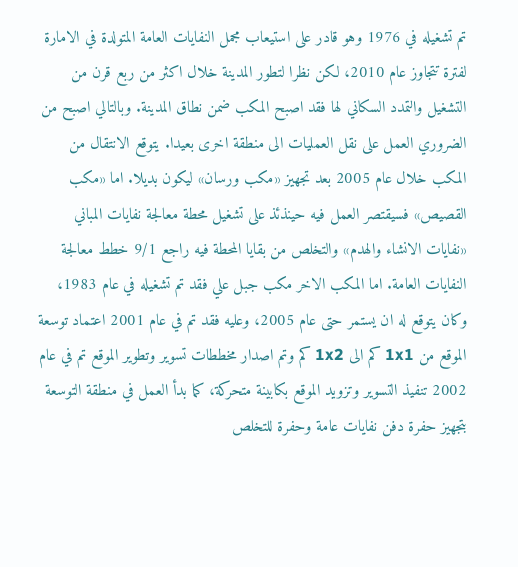تم تشغيله في 1976 وهو قادر على استيعاب مجمل النفايات العامة المتولدة في الامارة لفترة تتجاوز عام 2010، لكن نظرا لتطور المدينة خلال اكثر من ربع قرن من التشغيل والتمدد السكاني لها فقد اصبح المكب ضمن نطاق المدينة. وبالتالي اصبح من الضروري العمل على نقل العمليات الى منطقة اخرى بعيدا. يتوقع الانتقال من المكب خلال عام 2005 بعد تجهيز «مكب ورسان» ليكون بديلا. اما «مكب القصيص» فسيقتصر العمل فيه حينذئذ على تشغيل محطة معالجة نفايات المباني «نفايات الانشاء والهدم» والتخلص من بقايا المحطة فيه راجع 9/1 خطط معالجة النفايات العامة. اما المكب الاخر مكب جبل علي فقد تم تشغيله في عام 1983، وكان يتوقع له ان يستمر حتى عام 2005، وعليه فقد تم في عام 2001 اعتماد توسعة الموقع من 1x1 كم الى 1x2 كم وتم اصدار مخططات تسوير وتطوير الموقع تم في عام 2002 تنفيذ التسوير وتزويد الموقع بكابينة متحركة، كما بدأ العمل في منطقة التوسعة بتجهيز حفرة دفن نفايات عامة وحفرة للتخلص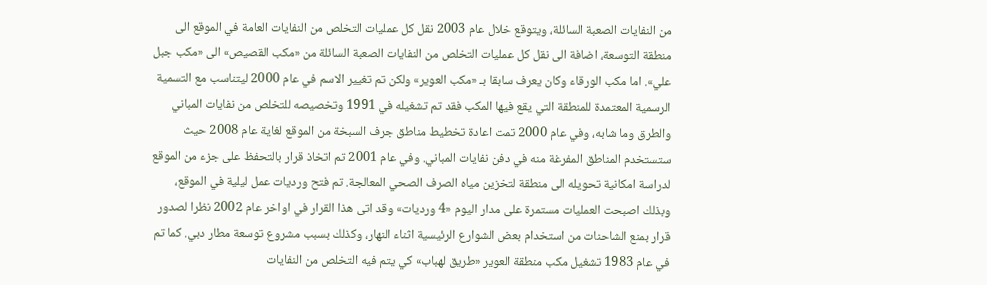من النفايات الصعبة السائلة، ويتوقع خلال عام 2003 نقل كل عمليات التخلص من النفايات العامة في الموقع الى منطقة التوسعة، اضافة الى نقل كل عمليات التخلص من النفايات الصعبة السائلة من «مكب القصيص» الى «مكب جبل علي». اما مكب الورقاء وكان يعرف سابقا بـ «مكب العوير» ولكن تم تغيير الاسم في عام 2000 ليتناسب مع التسمية الرسمية المعتمدة للمنطقة التي يقع فيها المكب فقد تم تشغيله في 1991 وتخصيصه للتخلص من نفايات المباني والطرق وما شابه، وفي عام 2000 تمت اعادة تخطيط مناطق جرف السبخة من الموقع لغاية عام 2008 حيث ستستخدم المناطق المفرغة منه في دفن نفايات المباني. وفي عام 2001 تم اتخاذ قرار بالتحفظ على جزء من الموقع لدراسة امكانية تحويله الى منطقة لتخزين مياه الصرف الصحي المعالجة. تم فتح ورديات عمل ليلية في الموقع، وبذلك اصبحت العمليات مستمرة على مدار اليوم «4 ورديات» وقد اتى هذا القرار في اواخر عام 2002 نظرا لصدور قرار بمنع الشاحنات من استخدام بعض الشوارع الرئيسية اثناء النهار، وكذلك بسبب مشروع توسعة مطار دبي. كما تم في عام 1983 تشغيل مكب منطقة العوير «طريق لهباب» كي يتم فيه التخلص من النفايات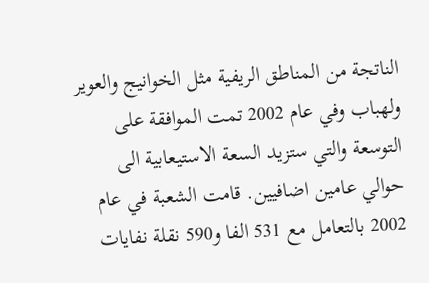الناتجة من المناطق الريفية مثل الخوانيج والعوير ولهباب وفي عام 2002 تمت الموافقة على التوسعة والتي ستزيد السعة الاستيعابية الى حوالي عامين اضافيين. قامت الشعبة في عام 2002 بالتعامل مع 531 الفا و590 نقلة نفايات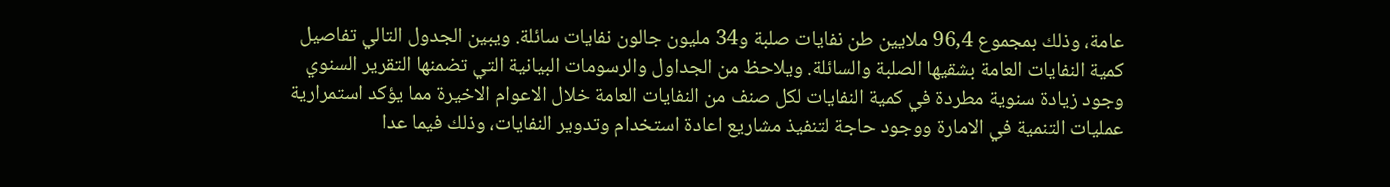عامة، وذلك بمجموع 96,4 ملايين طن نفايات صلبة و34 مليون جالون نفايات سائلة. ويبين الجدول التالي تفاصيل كمية النفايات العامة بشقيها الصلبة والسائلة. ويلاحظ من الجداول والرسومات البيانية التي تضمنها التقرير السنوي وجود زيادة سنوية مطردة في كمية النفايات لكل صنف من النفايات العامة خلال الاعوام الاخيرة مما يؤكد استمرارية عمليات التنمية في الامارة ووجود حاجة لتنفيذ مشاريع اعادة استخدام وتدوير النفايات، وذلك فيما عدا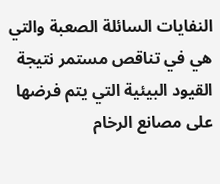النفايات السائلة الصعبة والتي هي في تناقص مستمر نتيجة القيود البيئية التي يتم فرضها على مصانع الرخام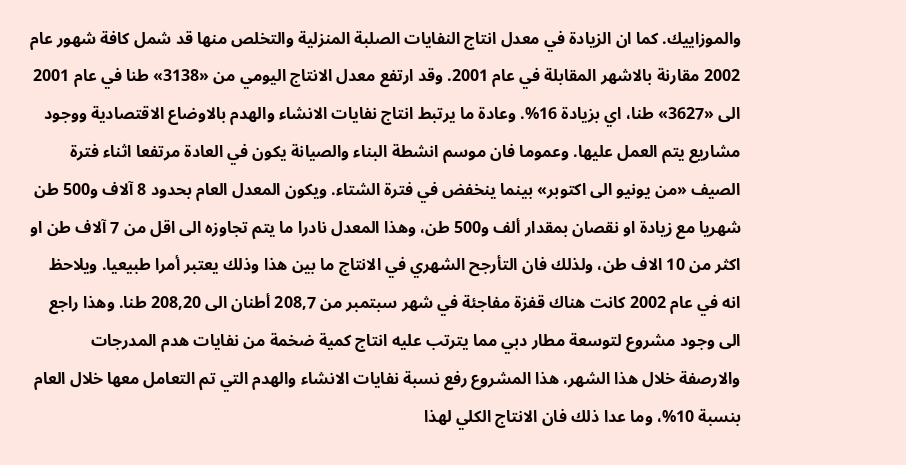والموزاييك. كما ان الزيادة في معدل انتاج النفايات الصلبة المنزلية والتخلص منها قد شمل كافة شهور عام 2002 مقارنة بالاشهر المقابلة في عام 2001. وقد ارتفع معدل الانتاج اليومي من «3138» طنا في عام 2001 الى «3627» طنا، اي بزيادة 16%. وعادة ما يرتبط انتاج نفايات الانشاء والهدم بالاوضاع الاقتصادية ووجود مشاريع يتم العمل عليها. وعموما فان موسم انشطة البناء والصيانة يكون في العادة مرتفعا اثناء فترة الصيف «من يونيو الى اكتوبر» بينما ينخفض في فترة الشتاء. ويكون المعدل العام بحدود 8 آلاف و500 طن شهريا مع زيادة او نقصان بمقدار ألف و500 طن، وهذا المعدل نادرا ما يتم تجاوزه الى اقل من 7 آلاف طن او اكثر من 10 الاف طن، ولذلك فان التأرجح الشهري في الانتاج ما بين هذا وذلك يعتبر أمرا طبيعيا. ويلاحظ انه في عام 2002 كانت هناك قفزة مفاجئة في شهر سبتمبر من 208,7 أطنان الى 208,20 طنا. وهذا راجع الى وجود مشروع لتوسعة مطار دبي مما يترتب عليه انتاج كمية ضخمة من نفايات هدم المدرجات والارصفة خلال هذا الشهر، هذا المشروع رفع نسبة نفايات الانشاء والهدم التي تم التعامل معها خلال العام بنسبة 10%، وما عدا ذلك فان الانتاج الكلي لهذا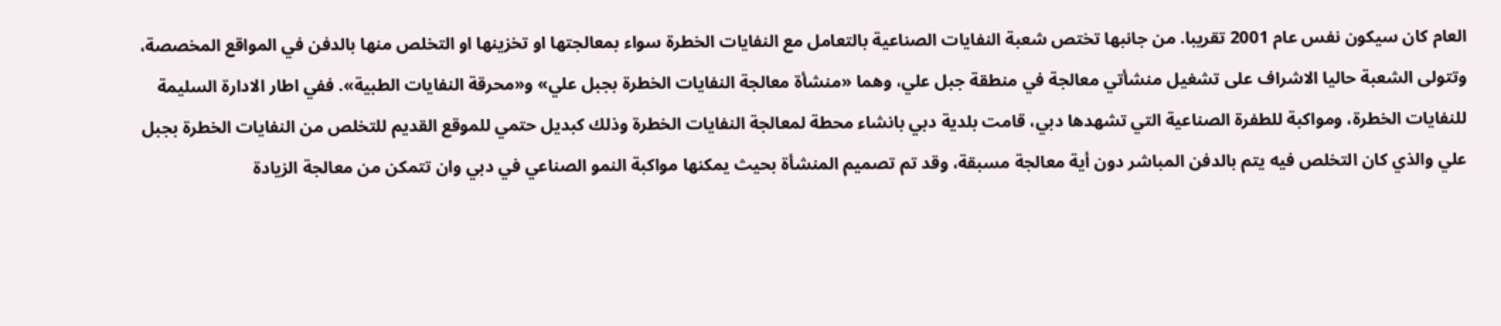العام كان سيكون نفس عام 2001 تقريبا. من جانبها تختص شعبة النفايات الصناعية بالتعامل مع النفايات الخطرة سواء بمعالجتها او تخزينها او التخلص منها بالدفن في المواقع المخصصة، وتتولى الشعبة حاليا الاشراف على تشغيل منشأتي معالجة في منطقة جبل علي، وهما «منشأة معالجة النفايات الخطرة بجبل علي» و«محرقة النفايات الطبية». ففي اطار الادارة السليمة للنفايات الخطرة، ومواكبة للطفرة الصناعية التي تشهدها دبي، قامت بلدية دبي بانشاء محطة لمعالجة النفايات الخطرة وذلك كبديل حتمي للموقع القديم للتخلص من النفايات الخطرة بجبل علي والذي كان التخلص فيه يتم بالدفن المباشر دون أية معالجة مسبقة، وقد تم تصميم المنشأة بحيث يمكنها مواكبة النمو الصناعي في دبي وان تتمكن من معالجة الزيادة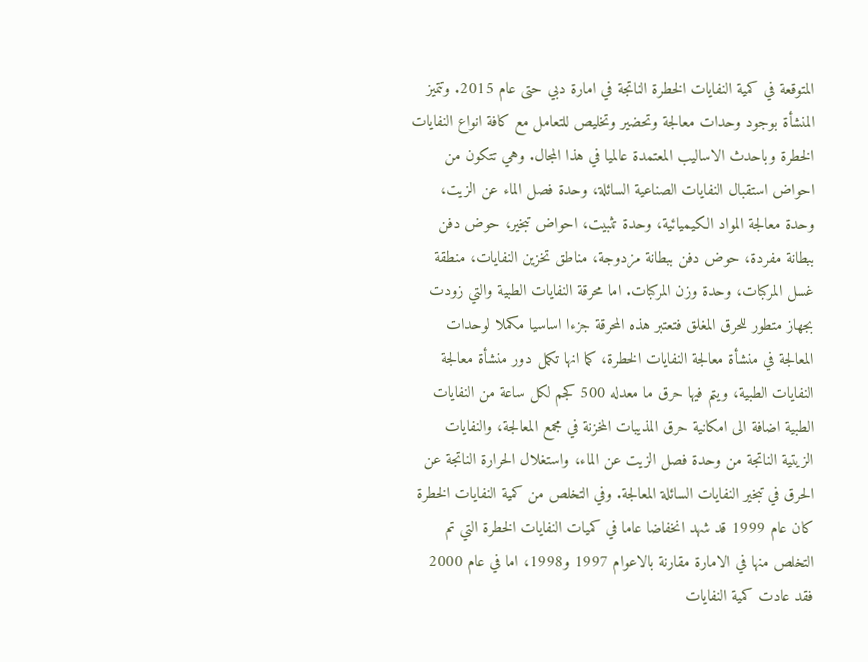المتوقعة في كمية النفايات الخطرة الناتجة في امارة دبي حتى عام 2015. وتتميز المنشأة بوجود وحدات معالجة وتحضير وتخليص للتعامل مع كافة انواع النفايات الخطرة وباحدث الاساليب المعتمدة عالميا في هذا المجال. وهي تتكون من احواض استقبال النفايات الصناعية السائلة، وحدة فصل الماء عن الزيت، وحدة معالجة المواد الكيميائية، وحدة تثبيت، احواض تبخير، حوض دفن ببطانة مفردة، حوض دفن ببطانة مزدوجة، مناطق تخزين النفايات، منطقة غسل المركبات، وحدة وزن المركبات. اما محرقة النفايات الطبية والتي زودت بجهاز متطور للحرق المغلق فتعتبر هذه المحرقة جزءا اساسيا مكملا لوحدات المعالجة في منشأة معالجة النفايات الخطرة، كما انها تكمل دور منشأة معالجة النفايات الطبية، ويتم فيها حرق ما معدله 500 كجم لكل ساعة من النفايات الطبية اضافة الى امكانية حرق المذيبات المخزنة في مجمع المعالجة، والنفايات الزيتية الناتجة من وحدة فصل الزيت عن الماء، واستغلال الحرارة الناتجة عن الحرق في تبخير النفايات السائلة المعالجة. وفي التخلص من كمية النفايات الخطرة كان عام 1999 قد شهد انخفاضا عاما في كميات النفايات الخطرة التي تم التخلص منها في الامارة مقارنة بالاعوام 1997 و1998، اما في عام 2000 فقد عادت كمية النفايات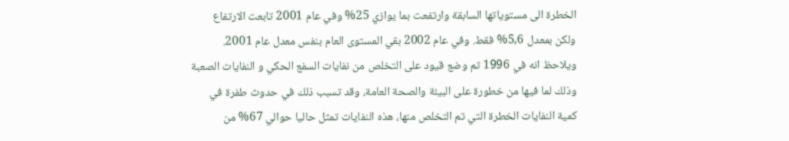الخطرة الى مستوياتها السابقة وارتفعت بما يوازي 25% وفي عام 2001 تابعت الارتفاع ولكن بمعدل 5,6% فقط. وفي عام 2002 بقي المستوى العام بنفس معدل عام 2001. ويلاحظ انه في 1996 تم وضع قيود على التخلص من نفايات السفع الحكي و النفايات الصعبة وذلك لما فيها من خطورة على البيئة والصحة العامة، وقد تسبب ذلك في حدوث طفرة في كمية النفايات الخطرة التي تم التخلص منها، هذه النفايات تمثل حاليا حوالي 67% من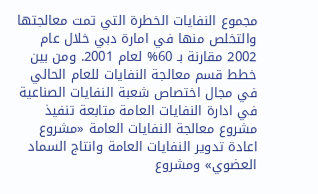مجموع النفايات الخطرة التي تمت معالجتها والتخلص منها في امارة دبي خلال عام 2002 مقارنة بـ 60% لعام 2001. ومن بين خطط قسم معالجة النفايات للعام الحالي في مجال اختصاص شعبة النفايات الصناعية في ادارة النفايات العامة متابعة تنفيذ مشروع معالجة النفايات العامة «مشروع اعادة تدوير النفايات العامة وانتاج السماد العضوي» ومشروع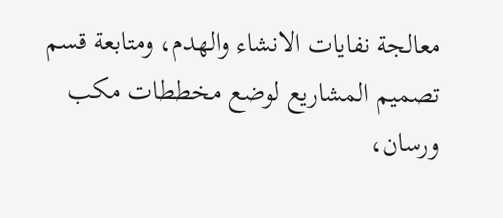معالجة نفايات الانشاء والهدم، ومتابعة قسم تصميم المشاريع لوضع مخططات مكب ورسان،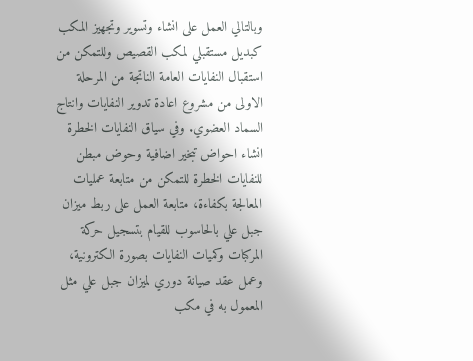وبالتالي العمل على انشاء وتسوير وتجهيز المكب كبديل مستقبلي لمكب القصيص وللتمكن من استقبال النفايات العامة الناتجة من المرحلة الاولى من مشروع اعادة تدوير النفايات وانتاج السماد العضوي. وفي سياق النفايات الخطرة انشاء احواض تبخير اضافية وحوض مبطن للنفايات الخطرة للتمكن من متابعة عمليات المعالجة بكفاءة، متابعة العمل على ربط ميزان جبل علي بالحاسوب للقيام بتسجيل حركة المركبات وكميات النفايات بصورة الكترونية، وعمل عقد صيانة دوري لميزان جبل علي مثل المعمول به في مكب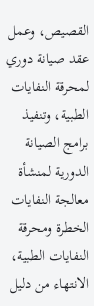القصيص، وعمل عقد صيانة دوري لمحرقة النفايات الطبية، وتنفيذ برامج الصيانة الدورية لمنشأة معالجة النفايات الخطرة ومحرقة النفايات الطبية، الانتهاء من دليل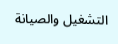التشغيل والصيانة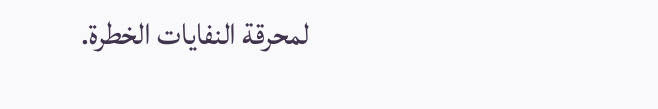لمحرقة النفايات الخطرة.